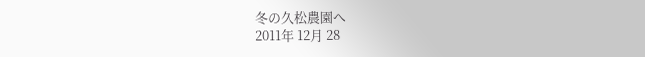冬の久松農園へ
2011年 12月 28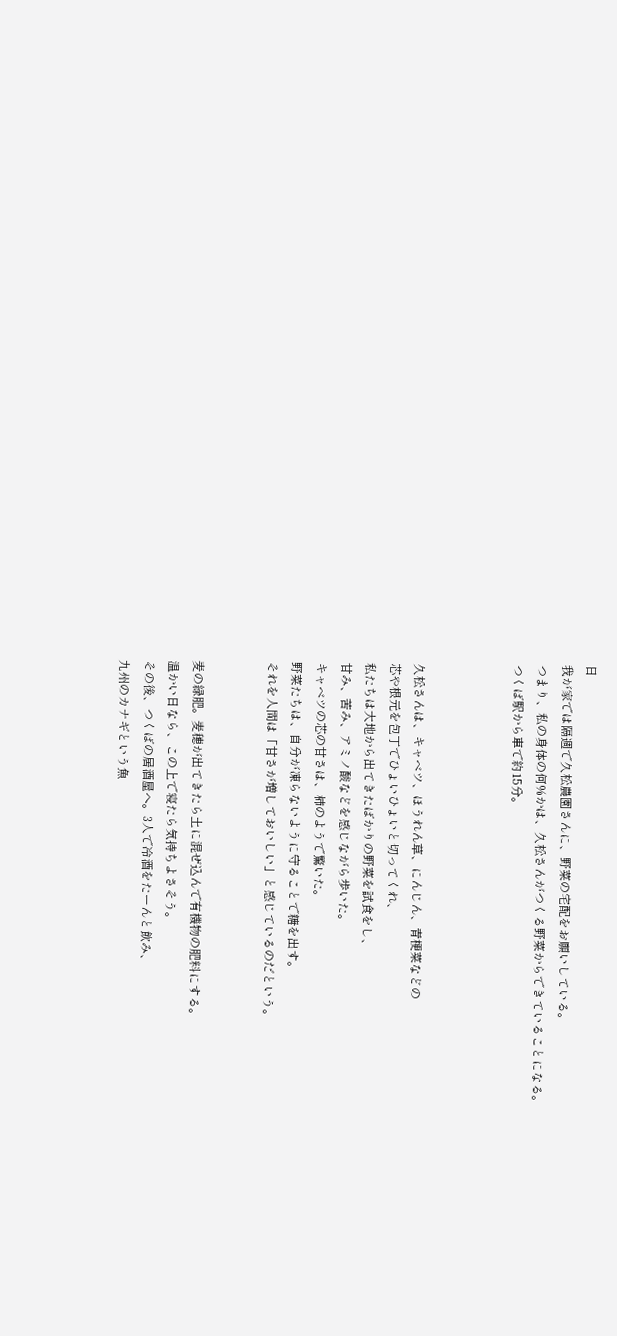日
我が家では隔週で久松農園さんに、野菜の宅配をお願いしている。
つまり、私の身体の何%かは、久松さんがつくる野菜からできていることになる。
つくば駅から車で約15分。



久松さんは、キャベツ、ほうれん草、にんじん、青梗菜などの
芯や根元を包丁でひょいひょいと切ってくれ、
私たちは大地から出てきたばかりの野菜を試食をし、
甘み、苦み、アミノ酸などを感じながら歩いた。
キャベツの芯の甘さは、柿のようで驚いた。
野菜たちは、自分が凍らないように守ることで糖を出す。
それを人間は「甘さが増しておいしい」と感じているのだという。


麦の緑肥。麦穂が出てきたら土に混ぜ込んで有機物の肥料にする。
温かい日なら、この上で寝たら気持ちよさそう。
その後、つくばの居酒屋へ。3人で冷酒をたーんと飲み、
九州のカナギという魚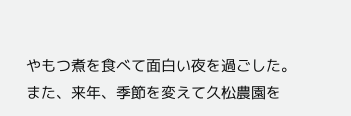やもつ煮を食べて面白い夜を過ごした。
また、来年、季節を変えて久松農園を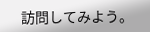訪問してみよう。